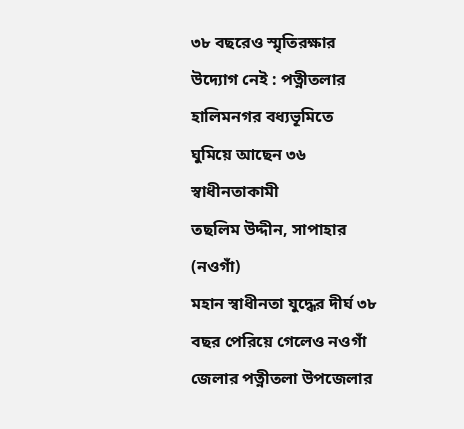৩৮ বছরেও স্মৃতিরক্ষার উদ্যোগ নেই : পত্নীতলার হালিমনগর বধ্যভূমিতে ঘুমিয়ে আছেন ৩৬ স্বাধীনতাকামী
তছলিম উদ্দীন, সাপাহার (নওগাঁ)
মহান স্বাধীনতা যুদ্ধের দীর্ঘ ৩৮ বছর পেরিয়ে গেলেও নওগাঁ জেলার পত্নীতলা উপজেলার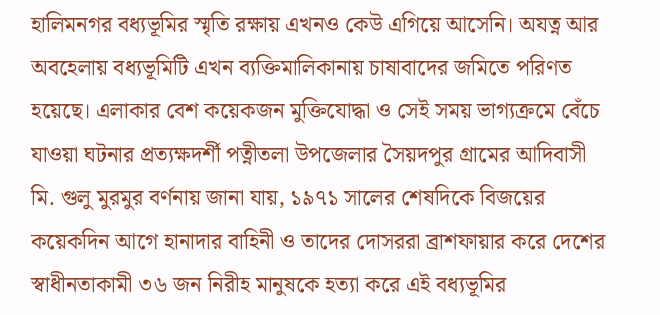হালিমনগর বধ্যভূমির স্মৃতি রক্ষায় এখনও কেউ এগিয়ে আসেনি। অযত্ন আর অবহেলায় বধ্যভূমিটি এখন ব্যক্তিমালিকানায় চাষাবাদের জমিতে পরিণত হয়েছে। এলাকার বেশ কয়েকজন মুক্তিযোদ্ধা ও সেই সময় ভাগ্যক্রমে বেঁচে যাওয়া ঘটনার প্রত্যক্ষদর্শী পত্নীতলা উপজেলার সৈয়দপুর গ্রামের আদিবাসী মি. গুলু মুরমুর বর্ণনায় জানা যায়, ১৯৭১ সালের শেষদিকে বিজয়ের কয়েকদিন আগে হানাদার বাহিনী ও তাদের দোসররা ব্রাশফায়ার করে দেশের স্বাধীনতাকামী ৩৬ জন নিরীহ মানুষকে হত্যা করে এই বধ্যভূমির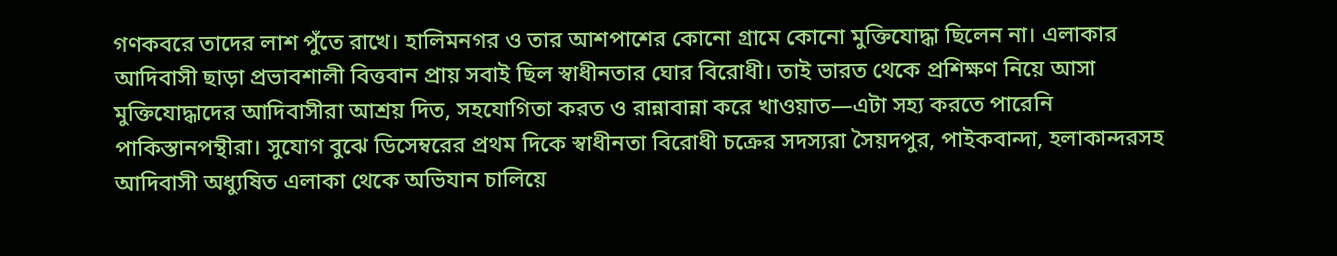গণকবরে তাদের লাশ পুঁতে রাখে। হালিমনগর ও তার আশপাশের কোনো গ্রামে কোনো মুক্তিযোদ্ধা ছিলেন না। এলাকার আদিবাসী ছাড়া প্রভাবশালী বিত্তবান প্রায় সবাই ছিল স্বাধীনতার ঘোর বিরোধী। তাই ভারত থেকে প্রশিক্ষণ নিয়ে আসা মুক্তিযোদ্ধাদের আদিবাসীরা আশ্রয় দিত, সহযোগিতা করত ও রান্নাবান্না করে খাওয়াত—এটা সহ্য করতে পারেনি পাকিস্তানপন্থীরা। সুযোগ বুঝে ডিসেম্বরের প্রথম দিকে স্বাধীনতা বিরোধী চক্রের সদস্যরা সৈয়দপুর, পাইকবান্দা, হলাকান্দরসহ আদিবাসী অধ্যুষিত এলাকা থেকে অভিযান চালিয়ে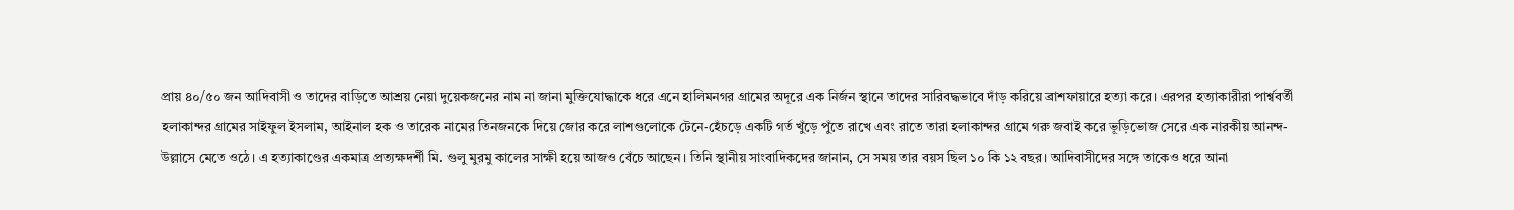প্রায় ৪০/৫০ জন আদিবাসী ও তাদের বাড়িতে আশ্রয় নেয়া দুয়েকজনের নাম না জানা মুক্তিযোদ্ধাকে ধরে এনে হালিমনগর গ্রামের অদূরে এক নির্জন স্থানে তাদের সারিবদ্ধভাবে দাঁড় করিয়ে ব্রাশফায়ারে হত্যা করে। এরপর হত্যাকারীরা পার্শ্ববর্তী হলাকান্দর গ্রামের সাইফুল ইসলাম, আইনাল হক ও তারেক নামের তিনজনকে দিয়ে জোর করে লাশগুলোকে টেনে-হেঁচড়ে একটি গর্ত খুঁড়ে পুঁতে রাখে এবং রাতে তারা হলাকান্দর গ্রামে গরু জবাই করে ভূড়িভোজ সেরে এক নারকীয় আনন্দ-উল্লাসে মেতে ওঠে। এ হত্যাকাণ্ডের একমাত্র প্রত্যক্ষদর্শী মি. গুলু মুরমু কালের সাক্ষী হয়ে আজও বেঁচে আছেন। তিনি স্থানীয় সাংবাদিকদের জানান, সে সময় তার বয়স ছিল ১০ কি ১২ বছর। আদিবাসীদের সঙ্গে তাকেও ধরে আনা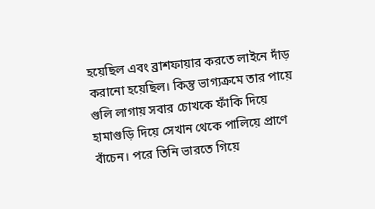হয়েছিল এবং ব্রাশফায়ার করতে লাইনে দাঁড় করানো হয়েছিল। কিন্তু ভাগ্যক্রমে তার পায়ে গুলি লাগায় সবার চোখকে ফাঁকি দিয়ে হামাগুড়ি দিয়ে সেখান থেকে পালিয়ে প্রাণে বাঁচেন। পরে তিনি ভারতে গিয়ে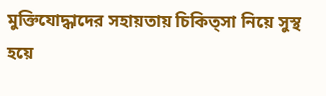মুক্তিযোদ্ধাদের সহায়তায় চিকিত্সা নিয়ে সুস্থ হয়ে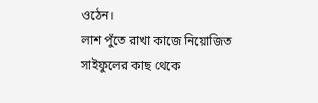ওঠেন।
লাশ পুঁতে রাখা কাজে নিয়োজিত সাইফুলের কাছ থেকে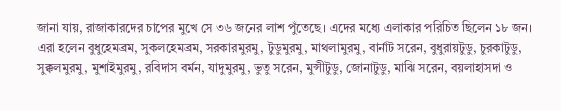জানা যায়, রাজাকারদের চাপের মুখে সে ৩৬ জনের লাশ পুঁতেছে। এদের মধ্যে এলাকার পরিচিত ছিলেন ১৮ জন। এরা হলেন বুধুহেমব্রম, সুকলহেমব্রম, সরকারমুরমু, টুডুমুরমু, মাথলামুরমু, বার্নাট সরেন, বুধুরায়টুডু, চুরকাটুডু, সুক্কলমুরমু, মুশাইমুরমু, রবিদাস বর্মন, যাদুমুরমু, ভুতু সরেন, মুন্সীটুডু, জোনাটুডু, মাঝি সরেন, বয়লাহাসদা ও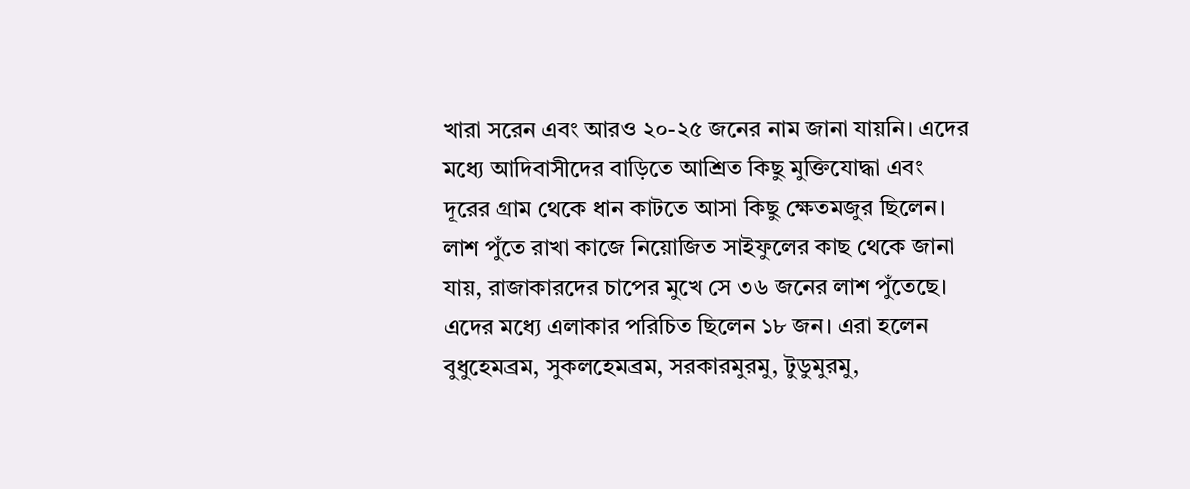খারা সরেন এবং আরও ২০-২৫ জনের নাম জানা যায়নি। এদের মধ্যে আদিবাসীদের বাড়িতে আশ্রিত কিছু মুক্তিযোদ্ধা এবং দূরের গ্রাম থেকে ধান কাটতে আসা কিছু ক্ষেতমজুর ছিলেন।
লাশ পুঁতে রাখা কাজে নিয়োজিত সাইফুলের কাছ থেকে জানা যায়, রাজাকারদের চাপের মুখে সে ৩৬ জনের লাশ পুঁতেছে। এদের মধ্যে এলাকার পরিচিত ছিলেন ১৮ জন। এরা হলেন বুধুহেমব্রম, সুকলহেমব্রম, সরকারমুরমু, টুডুমুরমু,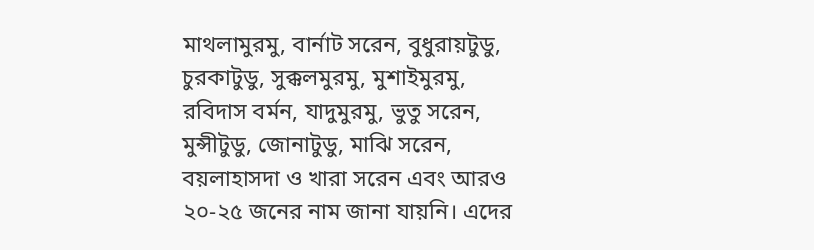মাথলামুরমু, বার্নাট সরেন, বুধুরায়টুডু, চুরকাটুডু, সুক্কলমুরমু, মুশাইমুরমু, রবিদাস বর্মন, যাদুমুরমু, ভুতু সরেন, মুন্সীটুডু, জোনাটুডু, মাঝি সরেন, বয়লাহাসদা ও খারা সরেন এবং আরও ২০-২৫ জনের নাম জানা যায়নি। এদের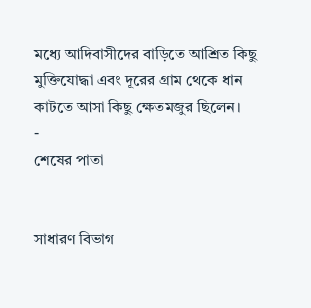মধ্যে আদিবাসীদের বাড়িতে আশ্রিত কিছু মুক্তিযোদ্ধা এবং দূরের গ্রাম থেকে ধান কাটতে আসা কিছু ক্ষেতমজুর ছিলেন।
-
শেষের পাতা


সাধারণ বিভাগ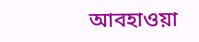আবহাওয়া